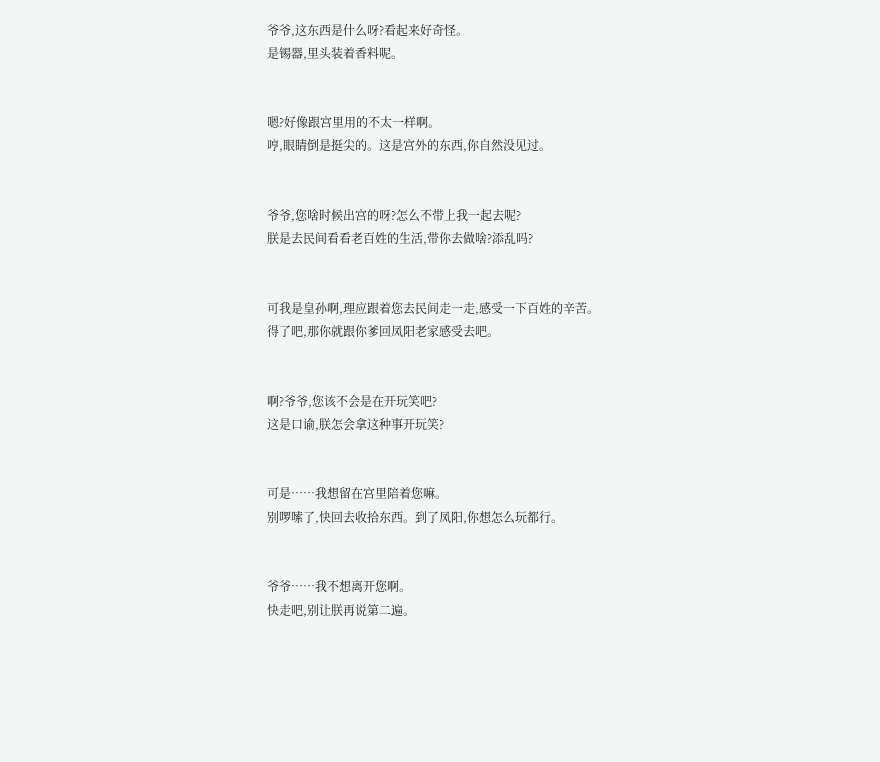爷爷,这东西是什么呀?看起来好奇怪。
是锡器,里头装着香料呢。


嗯?好像跟宫里用的不太一样啊。
哼,眼睛倒是挺尖的。这是宫外的东西,你自然没见过。


爷爷,您啥时候出宫的呀?怎么不带上我一起去呢?
朕是去民间看看老百姓的生活,带你去做啥?添乱吗?


可我是皇孙啊,理应跟着您去民间走一走,感受一下百姓的辛苦。
得了吧,那你就跟你爹回凤阳老家感受去吧。


啊?爷爷,您该不会是在开玩笑吧?
这是口谕,朕怎会拿这种事开玩笑?


可是……我想留在宫里陪着您嘛。
别啰嗦了,快回去收拾东西。到了凤阳,你想怎么玩都行。


爷爷……我不想离开您啊。
快走吧,别让朕再说第二遍。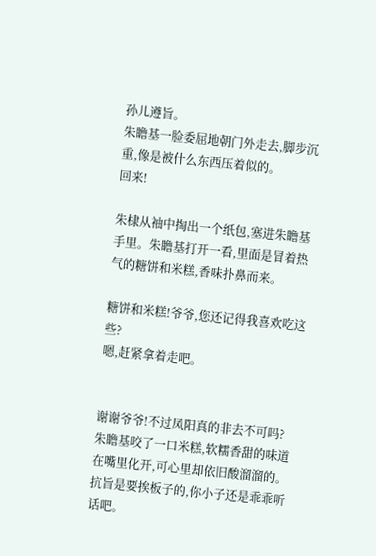孙儿遵旨。
朱瞻基一脸委屈地朝门外走去,脚步沉重,像是被什么东西压着似的。
回来!

朱棣从袖中掏出一个纸包,塞进朱瞻基手里。朱瞻基打开一看,里面是冒着热气的糖饼和米糕,香味扑鼻而来。

糖饼和米糕!爷爷,您还记得我喜欢吃这些?
嗯,赶紧拿着走吧。


谢谢爷爷!不过凤阳真的非去不可吗?
朱瞻基咬了一口米糕,软糯香甜的味道在嘴里化开,可心里却依旧酸溜溜的。
抗旨是要挨板子的,你小子还是乖乖听话吧。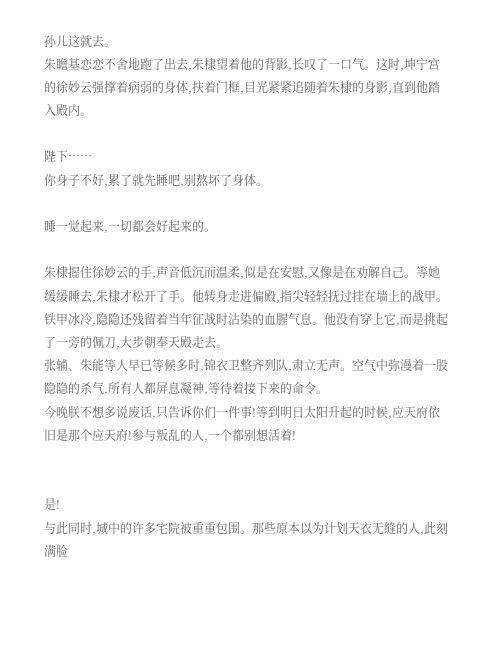孙儿这就去。
朱瞻基恋恋不舍地跑了出去,朱棣望着他的背影,长叹了一口气。这时,坤宁宫的徐妙云强撑着病弱的身体,扶着门框,目光紧紧追随着朱棣的身影,直到他踏入殿内。

陛下……
你身子不好,累了就先睡吧,别熬坏了身体。

睡一觉起来,一切都会好起来的。

朱棣握住徐妙云的手,声音低沉而温柔,似是在安慰,又像是在劝解自己。等她缓缓睡去,朱棣才松开了手。他转身走进偏殿,指尖轻轻抚过挂在墙上的战甲。铁甲冰冷,隐隐还残留着当年征战时沾染的血腥气息。他没有穿上它,而是挑起了一旁的佩刀,大步朝奉天殿走去。
张辅、朱能等人早已等候多时,锦衣卫整齐列队,肃立无声。空气中弥漫着一股隐隐的杀气,所有人都屏息凝神,等待着接下来的命令。
今晚朕不想多说废话,只告诉你们一件事!等到明日太阳升起的时候,应天府依旧是那个应天府!参与叛乱的人,一个都别想活着!


是!
与此同时,城中的许多宅院被重重包围。那些原本以为计划天衣无缝的人,此刻满脸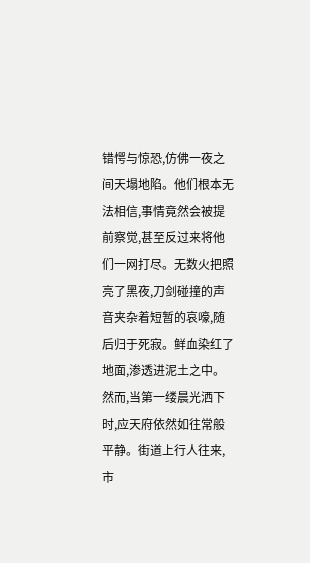错愕与惊恐,仿佛一夜之间天塌地陷。他们根本无法相信,事情竟然会被提前察觉,甚至反过来将他们一网打尽。无数火把照亮了黑夜,刀剑碰撞的声音夹杂着短暂的哀嚎,随后归于死寂。鲜血染红了地面,渗透进泥土之中。然而,当第一缕晨光洒下时,应天府依然如往常般平静。街道上行人往来,市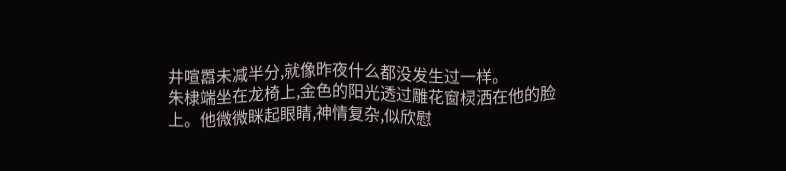井喧嚣未减半分,就像昨夜什么都没发生过一样。
朱棣端坐在龙椅上,金色的阳光透过雕花窗棂洒在他的脸上。他微微眯起眼睛,神情复杂,似欣慰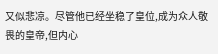又似悲凉。尽管他已经坐稳了皇位,成为众人敬畏的皇帝,但内心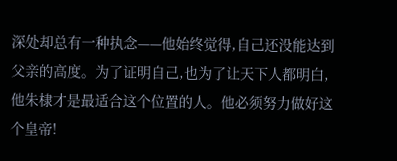深处却总有一种执念——他始终觉得,自己还没能达到父亲的高度。为了证明自己,也为了让天下人都明白,他朱棣才是最适合这个位置的人。他必须努力做好这个皇帝!